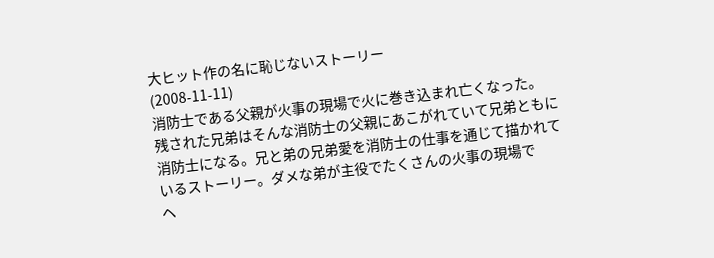大ヒット作の名に恥じないストーリー
(2008-11-11)
消防士である父親が火事の現場で火に巻き込まれ亡くなった。
残された兄弟はそんな消防士の父親にあこがれていて兄弟ともに
消防士になる。兄と弟の兄弟愛を消防士の仕事を通じて描かれて
いるストーリー。ダメな弟が主役でたくさんの火事の現場で
ヘ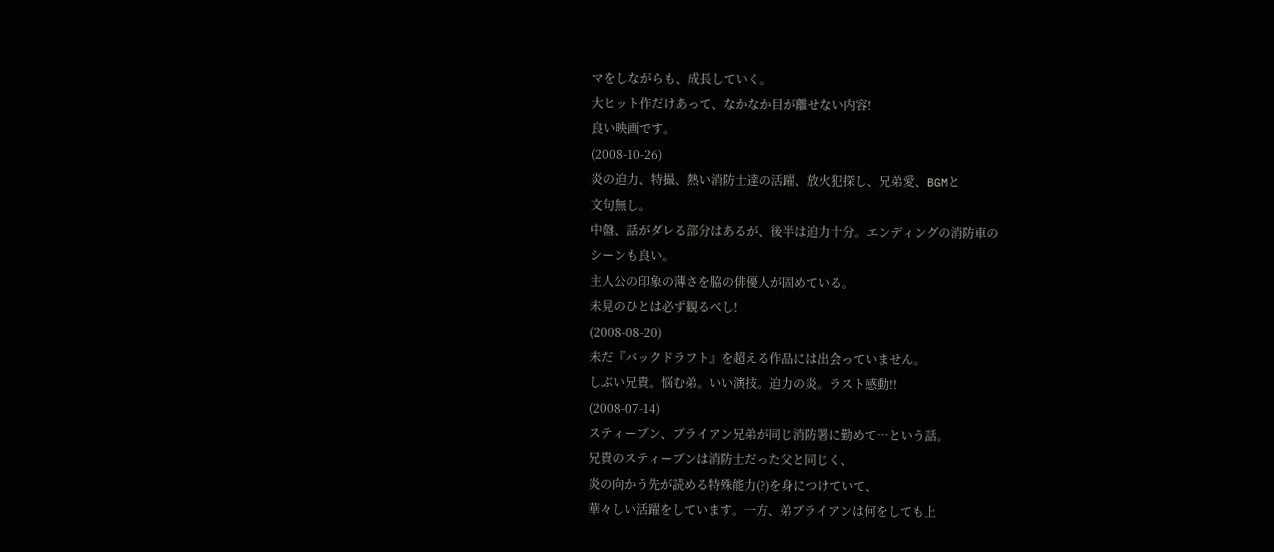マをしながらも、成長していく。
大ヒット作だけあって、なかなか目が離せない内容!
良い映画です。
(2008-10-26)
炎の迫力、特撮、熱い消防士達の活躍、放火犯探し、兄弟愛、BGMと
文句無し。
中盤、話がダレる部分はあるが、後半は迫力十分。エンディングの消防車の
シーンも良い。
主人公の印象の薄さを脇の俳優人が固めている。
未見のひとは必ず観るべし!
(2008-08-20)
未だ『バックドラフト』を超える作品には出会っていません。
しぶい兄貴。悩む弟。いい演技。迫力の炎。ラスト感動!!
(2008-07-14)
スティーブン、ブライアン兄弟が同じ消防署に勤めて…という話。
兄貴のスティーブンは消防士だった父と同じく、
炎の向かう先が読める特殊能力(?)を身につけていて、
華々しい活躍をしています。一方、弟ブライアンは何をしても上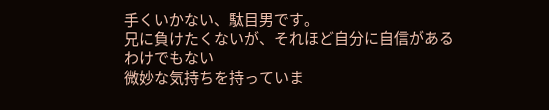手くいかない、駄目男です。
兄に負けたくないが、それほど自分に自信があるわけでもない
微妙な気持ちを持っていま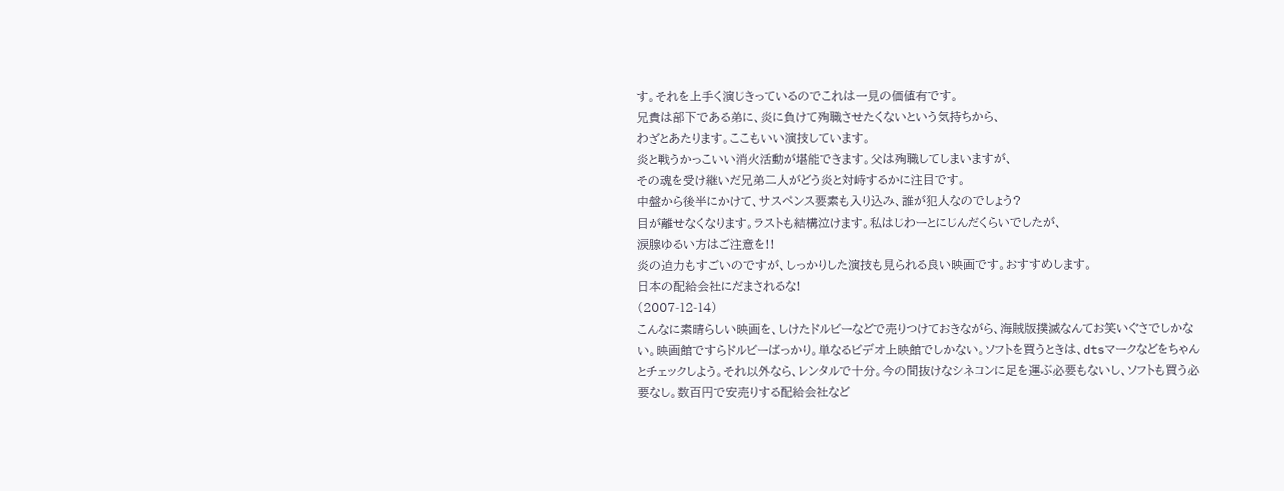す。それを上手く演じきっているのでこれは一見の価値有です。
兄貴は部下である弟に、炎に負けて殉職させたくないという気持ちから、
わざとあたります。ここもいい演技しています。
炎と戦うかっこいい消火活動が堪能できます。父は殉職してしまいますが、
その魂を受け継いだ兄弟二人がどう炎と対峙するかに注目です。
中盤から後半にかけて、サスペンス要素も入り込み、誰が犯人なのでしょう?
目が離せなくなります。ラストも結構泣けます。私はじわーとにじんだくらいでしたが、
涙腺ゆるい方はご注意を!!
炎の迫力もすごいのですが、しっかりした演技も見られる良い映画です。おすすめします。
日本の配給会社にだまされるな!
(2007-12-14)
こんなに素晴らしい映画を、しけたドルビーなどで売りつけておきながら、海賊版撲滅なんてお笑いぐさでしかない。映画館ですらドルビーばっかり。単なるビデオ上映館でしかない。ソフトを買うときは、dtsマークなどをちゃんとチェックしよう。それ以外なら、レンタルで十分。今の間抜けなシネコンに足を運ぶ必要もないし、ソフトも買う必要なし。数百円で安売りする配給会社など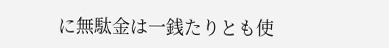に無駄金は一銭たりとも使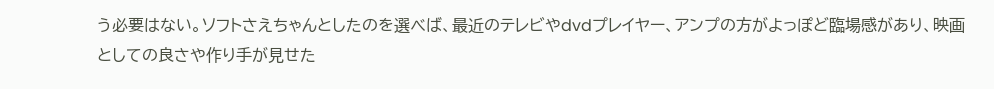う必要はない。ソフトさえちゃんとしたのを選べば、最近のテレビやdvdプレイヤー、アンプの方がよっぽど臨場感があり、映画としての良さや作り手が見せた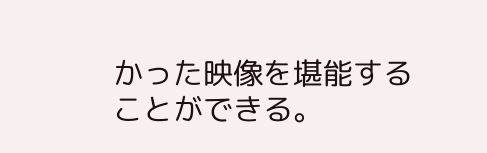かった映像を堪能することができる。